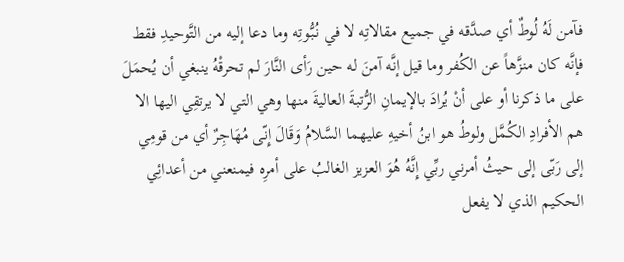فآمن لَهُ لُوطٌ أي صدَّقه في جميع مقالاتِه لا في نُبُّوتِه وما دعا إليه من التَّوحيدِ فقط فإنَّه كان منزَّهاً عن الكُفر وما قيل إنَّه آمنَ له حين رَأى النَّارَ لم تحرقْهُ ينبغي أن يُحمَلَ على ما ذكرنا أو على أنْ يُرادَ بالإيمانِ الرُّتبةَ العاليةَ منها وهي التي لا يرتقِي اليها الا هم الأفرادِ الكُمَّل ولوطُ هو ابنُ أخيهِ عليهما السَّلامُ وَقَالَ إِنّى مُهَاجِرٌ أي من قومِي إلى رَبّى إلى حيثُ أمرني ربِّي إِنَّهُ هُوَ العزيز الغالبُ على أمرِه فيمنعني من أعدائِي الحكيم الذي لا يفعل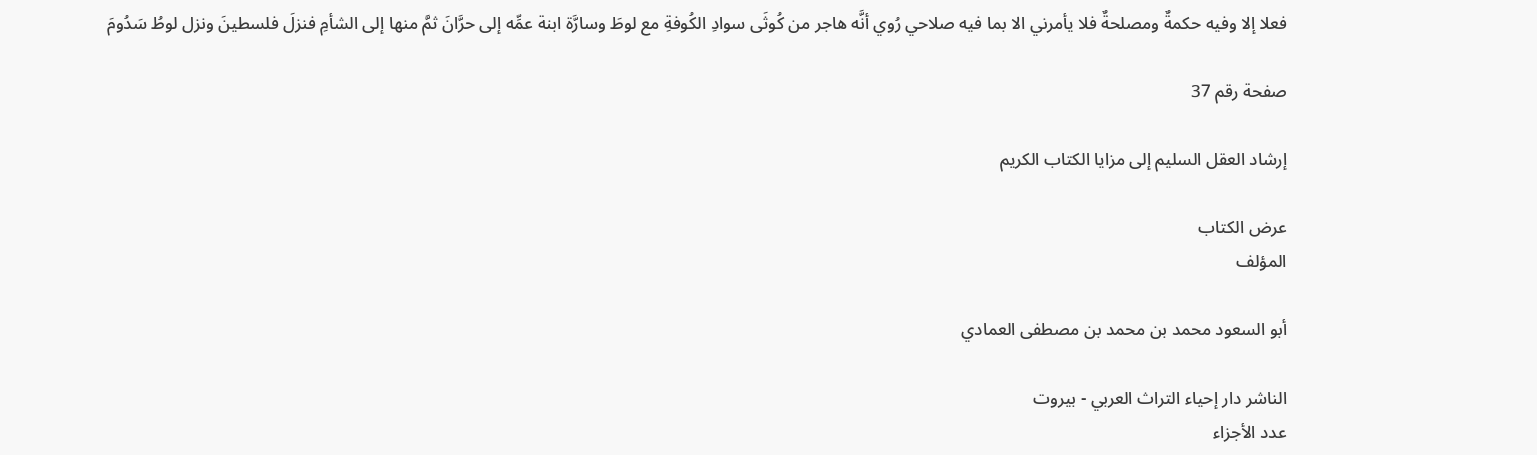فعلا إلا وفيه حكمةٌ ومصلحةٌ فلا يأمرني الا بما فيه صلاحي رُوي أنَّه هاجر من كُوثَى سوادِ الكُوفةِ مع لوطَ وسارَّة ابنة عمِّه إلى حرَّانَ ثمَّ منها إلى الشأمِ فنزلَ فلسطينَ ونزل لوطُ سَدُومَ

صفحة رقم 37

إرشاد العقل السليم إلى مزايا الكتاب الكريم

عرض الكتاب
المؤلف

أبو السعود محمد بن محمد بن مصطفى العمادي

الناشر دار إحياء التراث العربي - بيروت
عدد الأجزاء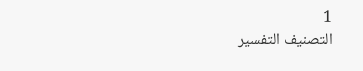1
التصنيف التفسير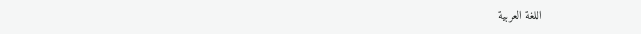اللغة العربية